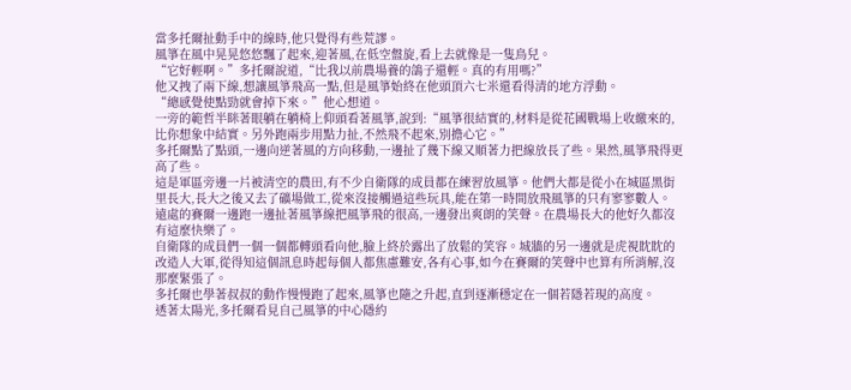當多托爾扯動手中的線時,他只覺得有些荒謬。
風箏在風中晃晃悠悠飄了起來,迎著風,在低空盤旋,看上去就像是一隻鳥兒。
“它好輕啊。”多托爾說道,“比我以前農場養的鴿子還輕。真的有用嗎?”
他又拽了兩下線,想讓風箏飛高一點,但是風箏始終在他頭頂六七米還看得清的地方浮動。
“總感覺使點勁就會掉下來。”他心想道。
一旁的範哲半眯著眼躺在躺椅上仰頭看著風箏,說到:“風箏很結實的,材料是從花國戰場上收繳來的,比你想象中結實。另外跑兩步用點力扯,不然飛不起來,別擔心它。”
多托爾點了點頭,一邊向逆著風的方向移動,一邊扯了幾下線又順著力把線放長了些。果然,風箏飛得更高了些。
這是軍區旁邊一片被清空的農田,有不少自衛隊的成員都在練習放風箏。他們大都是從小在城區黑街里長大,長大之後又去了礦場做工,從來沒接觸過這些玩具,能在第一時間放飛風箏的只有寥寥數人。
遠處的賽爾一邊跑一邊扯著風箏線把風箏飛的很高,一邊發出爽朗的笑聲。在農場長大的他好久都沒有這麼快樂了。
自衛隊的成員們一個一個都轉頭看向他,臉上終於露出了放鬆的笑容。城牆的另一邊就是虎視眈眈的改造人大軍,從得知這個訊息時起每個人都焦慮難安,各有心事,如今在賽爾的笑聲中也算有所消解,沒那麼緊張了。
多托爾也學著叔叔的動作慢慢跑了起來,風箏也隨之升起,直到逐漸穩定在一個若隱若現的高度。
透著太陽光,多托爾看見自己風箏的中心隱約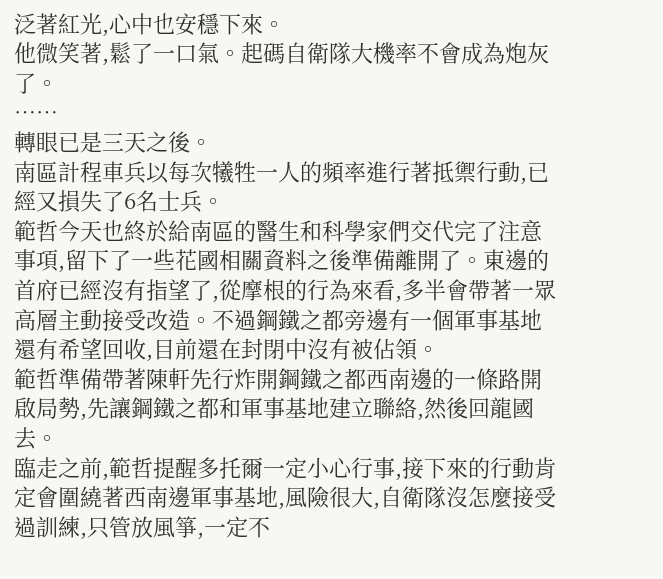泛著紅光,心中也安穩下來。
他微笑著,鬆了一口氣。起碼自衛隊大機率不會成為炮灰了。
……
轉眼已是三天之後。
南區計程車兵以每次犧牲一人的頻率進行著抵禦行動,已經又損失了6名士兵。
範哲今天也終於給南區的醫生和科學家們交代完了注意事項,留下了一些花國相關資料之後準備離開了。東邊的首府已經沒有指望了,從摩根的行為來看,多半會帶著一眾高層主動接受改造。不過鋼鐵之都旁邊有一個軍事基地還有希望回收,目前還在封閉中沒有被佔領。
範哲準備帶著陳軒先行炸開鋼鐵之都西南邊的一條路開啟局勢,先讓鋼鐵之都和軍事基地建立聯絡,然後回龍國去。
臨走之前,範哲提醒多托爾一定小心行事,接下來的行動肯定會圍繞著西南邊軍事基地,風險很大,自衛隊沒怎麼接受過訓練,只管放風箏,一定不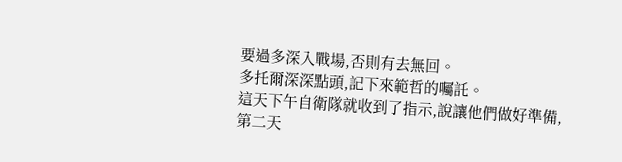要過多深入戰場,否則有去無回。
多托爾深深點頭,記下來範哲的囑託。
這天下午自衛隊就收到了指示,說讓他們做好準備,第二天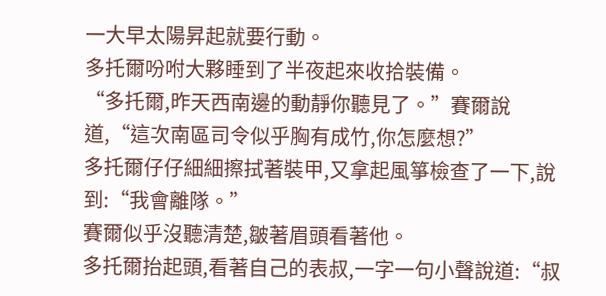一大早太陽昇起就要行動。
多托爾吩咐大夥睡到了半夜起來收拾裝備。
“多托爾,昨天西南邊的動靜你聽見了。”賽爾說道,“這次南區司令似乎胸有成竹,你怎麼想?”
多托爾仔仔細細擦拭著裝甲,又拿起風箏檢查了一下,說到:“我會離隊。”
賽爾似乎沒聽清楚,皺著眉頭看著他。
多托爾抬起頭,看著自己的表叔,一字一句小聲說道:“叔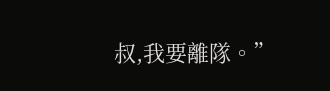叔,我要離隊。”